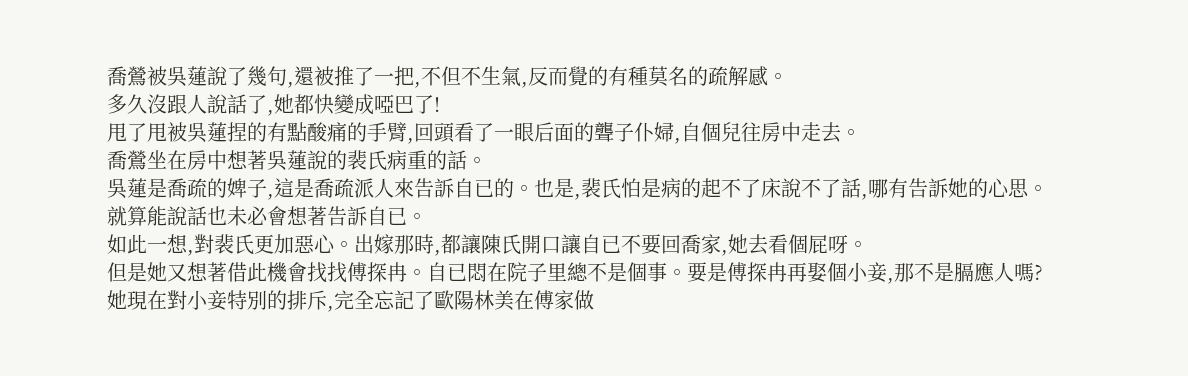喬鶯被吳蓮說了幾句,還被推了一把,不但不生氣,反而覺的有種莫名的疏解感。
多久沒跟人說話了,她都快變成啞巴了!
甩了甩被吳蓮捏的有點酸痛的手臂,回頭看了一眼后面的聾子仆婦,自個兒往房中走去。
喬鶯坐在房中想著吳蓮說的裴氏病重的話。
吳蓮是喬疏的婢子,這是喬疏派人來告訴自已的。也是,裴氏怕是病的起不了床說不了話,哪有告訴她的心思。
就算能說話也未必會想著告訴自已。
如此一想,對裴氏更加惡心。出嫁那時,都讓陳氏開口讓自已不要回喬家,她去看個屁呀。
但是她又想著借此機會找找傅探冉。自已悶在院子里總不是個事。要是傅探冉再娶個小妾,那不是膈應人嗎?
她現在對小妾特別的排斥,完全忘記了歐陽林美在傅家做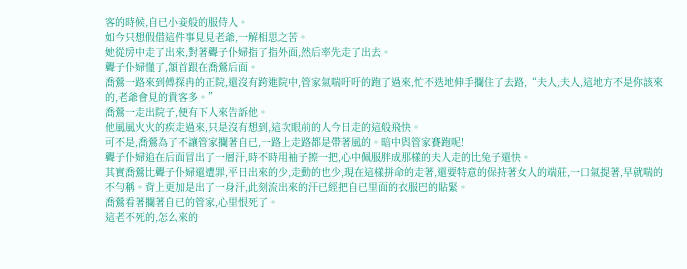客的時候,自已小妾般的服侍人。
如今只想假借這件事見見老爺,一解相思之苦。
她從房中走了出來,對著聾子仆婦指了指外面,然后率先走了出去。
聾子仆婦懂了,頷首跟在喬鶯后面。
喬鶯一路來到傅探冉的正院,還沒有跨進院中,管家氣喘吁吁的跑了過來,忙不迭地伸手攔住了去路,“夫人,夫人,這地方不是你該來的,老爺會見的貴客多。”
喬鶯一走出院子,便有下人來告訴他。
他風風火火的疾走過來,只是沒有想到,這次眼前的人今日走的這般飛快。
可不是,喬鶯為了不讓管家攔著自已,一路上走路都是帶著風的。暗中與管家賽跑呢!
聾子仆婦追在后面冒出了一層汗,時不時用袖子擦一把,心中佩服胖成那樣的夫人走的比兔子還快。
其實喬鶯比聾子仆婦還遭罪,平日出來的少,走動的也少,現在這樣拼命的走著,還要特意的保持著女人的端莊,一口氣提著,早就喘的不勻稱。背上更加是出了一身汗,此刻流出來的汗已經把自已里面的衣服巴的貼緊。
喬鶯看著攔著自已的管家,心里恨死了。
這老不死的,怎么來的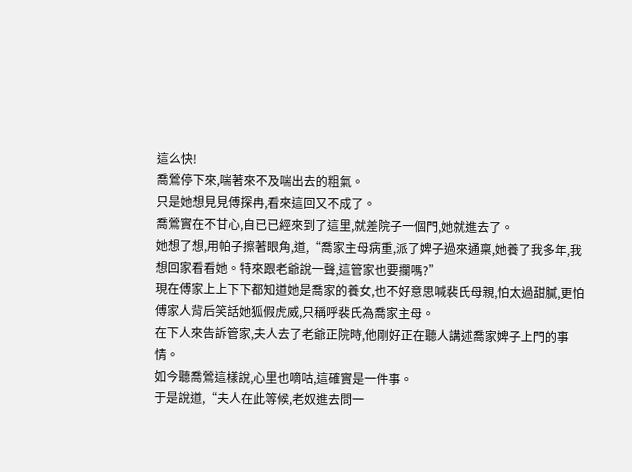這么快!
喬鶯停下來,喘著來不及喘出去的粗氣。
只是她想見見傅探冉,看來這回又不成了。
喬鶯實在不甘心,自已已經來到了這里,就差院子一個門,她就進去了。
她想了想,用帕子擦著眼角,道,“喬家主母病重,派了婢子過來通稟,她養了我多年,我想回家看看她。特來跟老爺說一聲,這管家也要攔嗎?”
現在傅家上上下下都知道她是喬家的養女,也不好意思喊裴氏母親,怕太過甜膩,更怕傅家人背后笑話她狐假虎威,只稱呼裴氏為喬家主母。
在下人來告訴管家,夫人去了老爺正院時,他剛好正在聽人講述喬家婢子上門的事情。
如今聽喬鶯這樣說,心里也嘀咕,這確實是一件事。
于是說道,“夫人在此等候,老奴進去問一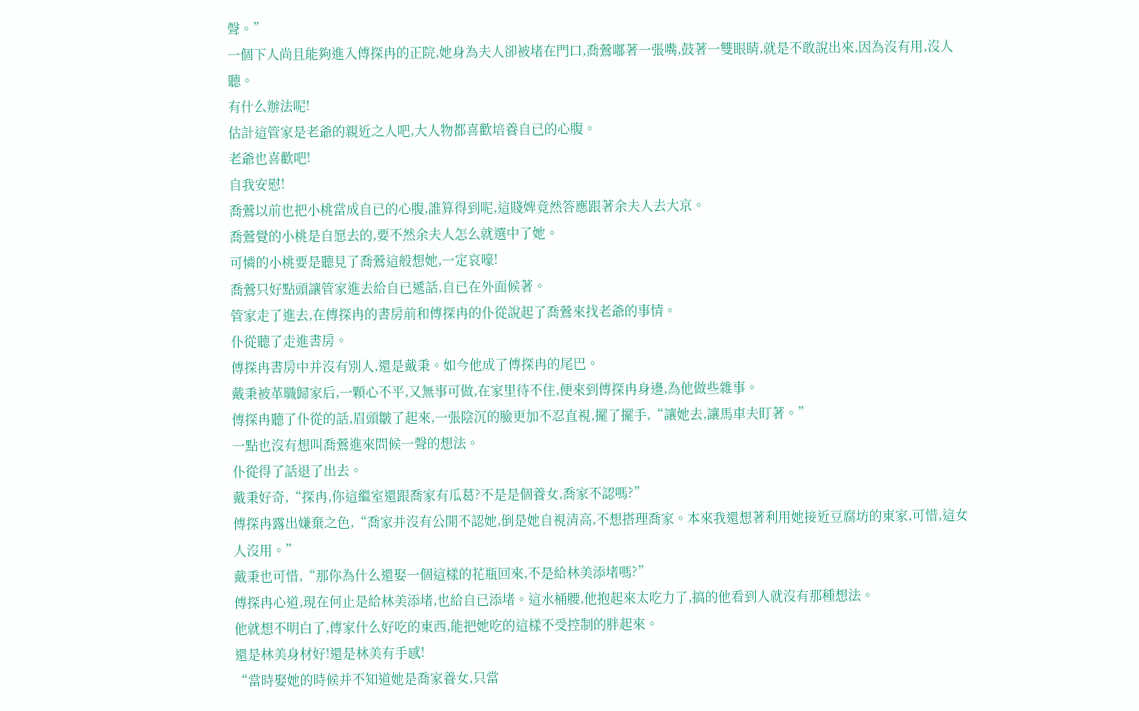聲。”
一個下人尚且能夠進入傅探冉的正院,她身為夫人卻被堵在門口,喬鶯嘟著一張嘴,鼓著一雙眼睛,就是不敢說出來,因為沒有用,沒人聽。
有什么辦法呢!
估計這管家是老爺的親近之人吧,大人物都喜歡培養自已的心腹。
老爺也喜歡吧!
自我安慰!
喬鶯以前也把小桃當成自已的心腹,誰算得到呢,這賤婢竟然答應跟著余夫人去大京。
喬鶯覺的小桃是自愿去的,要不然余夫人怎么就選中了她。
可憐的小桃要是聽見了喬鶯這般想她,一定哀嚎!
喬鶯只好點頭讓管家進去給自已遞話,自已在外面候著。
管家走了進去,在傅探冉的書房前和傅探冉的仆從說起了喬鶯來找老爺的事情。
仆從聽了走進書房。
傅探冉書房中并沒有別人,還是戴秉。如今他成了傅探冉的尾巴。
戴秉被革職歸家后,一顆心不平,又無事可做,在家里待不住,便來到傅探冉身邊,為他做些雜事。
傅探冉聽了仆從的話,眉頭皺了起來,一張陰沉的臉更加不忍直視,擺了擺手,“讓她去,讓馬車夫盯著。”
一點也沒有想叫喬鶯進來問候一聲的想法。
仆從得了話退了出去。
戴秉好奇,“探冉,你這繼室還跟喬家有瓜葛?不是是個養女,喬家不認嗎?”
傅探冉露出嫌棄之色,“喬家并沒有公開不認她,倒是她自視清高,不想搭理喬家。本來我還想著利用她接近豆腐坊的東家,可惜,這女人沒用。”
戴秉也可惜,“那你為什么還娶一個這樣的花瓶回來,不是給林美添堵嗎?”
傅探冉心道,現在何止是給林美添堵,也給自已添堵。這水桶腰,他抱起來太吃力了,搞的他看到人就沒有那種想法。
他就想不明白了,傅家什么好吃的東西,能把她吃的這樣不受控制的胖起來。
還是林美身材好!還是林美有手感!
“當時娶她的時候并不知道她是喬家養女,只當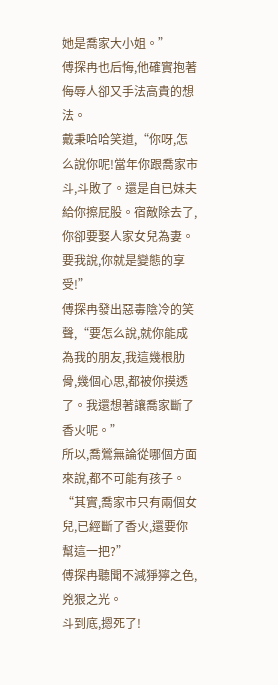她是喬家大小姐。”
傅探冉也后悔,他確實抱著侮辱人卻又手法高貴的想法。
戴秉哈哈笑道,“你呀,怎么說你呢!當年你跟喬家市斗,斗敗了。還是自已妹夫給你擦屁股。宿敵除去了,你卻要娶人家女兒為妻。要我說,你就是變態的享受!”
傅探冉發出惡毒陰冷的笑聲,“要怎么說,就你能成為我的朋友,我這幾根肋骨,幾個心思,都被你摸透了。我還想著讓喬家斷了香火呢。”
所以,喬鶯無論從哪個方面來說,都不可能有孩子。
“其實,喬家市只有兩個女兒,已經斷了香火,還要你幫這一把?”
傅探冉聽聞不減猙獰之色,兇狠之光。
斗到底,摁死了!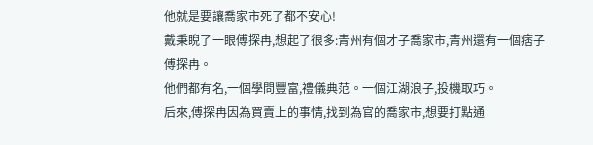他就是要讓喬家市死了都不安心!
戴秉睨了一眼傅探冉,想起了很多:青州有個才子喬家市,青州還有一個痞子傅探冉。
他們都有名,一個學問豐富,禮儀典范。一個江湖浪子,投機取巧。
后來,傅探冉因為買賣上的事情,找到為官的喬家市,想要打點通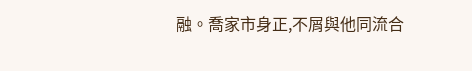融。喬家市身正,不屑與他同流合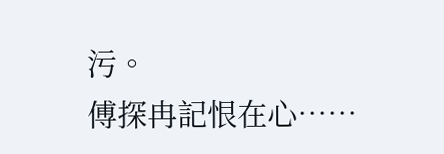污。
傅探冉記恨在心……